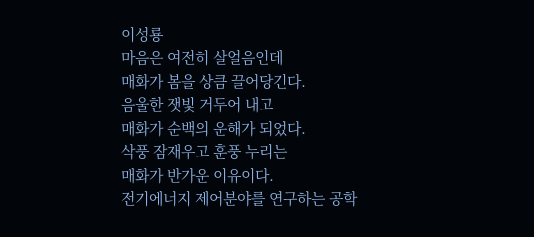이성룡
마음은 여전히 살얼음인데
매화가 봄을 상큼 끌어당긴다.
음울한 잿빛 거두어 내고
매화가 순백의 운해가 되었다.
삭풍 잠재우고 훈풍 누리는
매화가 반가운 이유이다.
전기에너지 제어분야를 연구하는 공학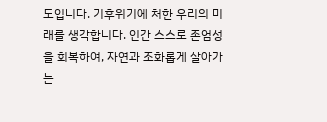도입니다. 기후위기에 처한 우리의 미래를 생각합니다. 인간 스스로 존엄성을 회복하여, 자연과 조화롭게 살아가는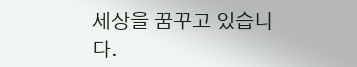세상을 꿈꾸고 있습니다.